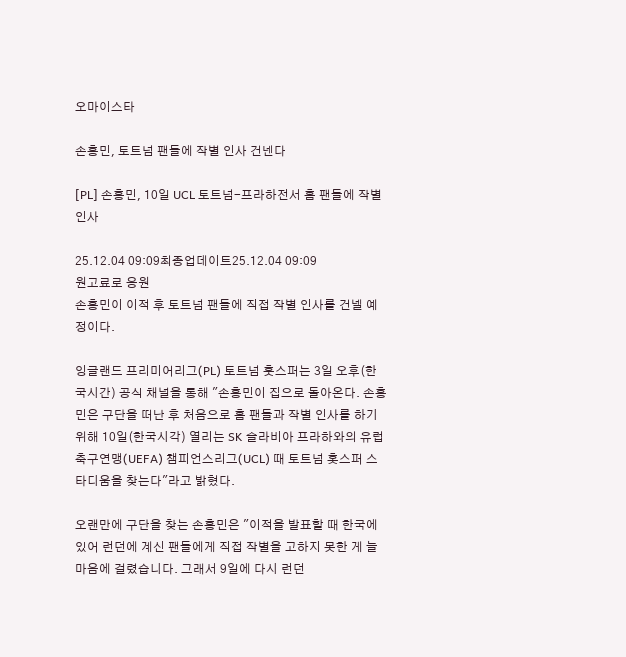오마이스타

손흥민, 토트넘 팬들에 작별 인사 건넨다

[PL] 손흥민, 10일 UCL 토트넘-프라하전서 홈 팬들에 작별 인사

25.12.04 09:09최종업데이트25.12.04 09:09
원고료로 응원
손흥민이 이적 후 토트넘 팬들에 직접 작별 인사를 건넬 예정이다.

잉글랜드 프리미어리그(PL) 토트넘 훗스퍼는 3일 오후(한국시간) 공식 채널을 통해 "손흥민이 집으로 돌아온다. 손흥민은 구단을 떠난 후 처음으로 홈 팬들과 작별 인사를 하기 위해 10일(한국시각) 열리는 SK 슬라비아 프라하와의 유럽축구연맹(UEFA) 챔피언스리그(UCL) 때 토트넘 홋스퍼 스타디움을 찾는다"라고 밝혔다.

오랜만에 구단을 찾는 손흥민은 "이적을 발표할 때 한국에 있어 런던에 계신 팬들에게 직접 작별을 고하지 못한 게 늘 마음에 걸렸습니다. 그래서 9일에 다시 런던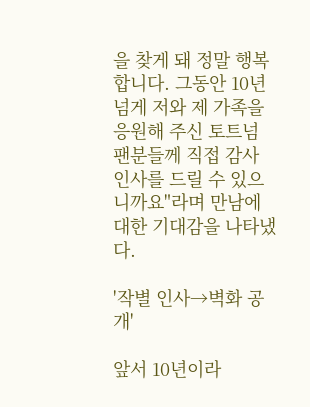을 찾게 돼 정말 행복합니다. 그동안 10년 넘게 저와 제 가족을 응원해 주신 토트넘 팬분들께 직접 감사 인사를 드릴 수 있으니까요"라며 만남에 대한 기대감을 나타냈다.

'작별 인사→벽화 공개'

앞서 10년이라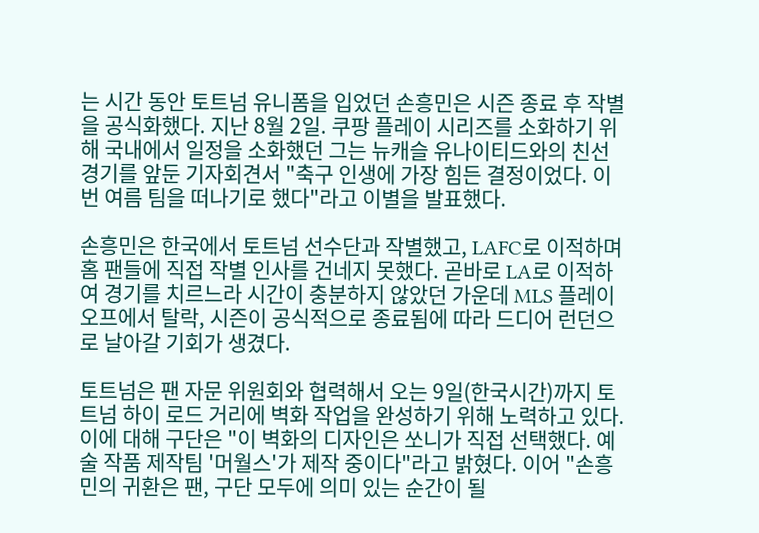는 시간 동안 토트넘 유니폼을 입었던 손흥민은 시즌 종료 후 작별을 공식화했다. 지난 8월 2일. 쿠팡 플레이 시리즈를 소화하기 위해 국내에서 일정을 소화했던 그는 뉴캐슬 유나이티드와의 친선 경기를 앞둔 기자회견서 "축구 인생에 가장 힘든 결정이었다. 이번 여름 팀을 떠나기로 했다"라고 이별을 발표했다.

손흥민은 한국에서 토트넘 선수단과 작별했고, LAFC로 이적하며 홈 팬들에 직접 작별 인사를 건네지 못했다. 곧바로 LA로 이적하여 경기를 치르느라 시간이 충분하지 않았던 가운데 MLS 플레이오프에서 탈락, 시즌이 공식적으로 종료됨에 따라 드디어 런던으로 날아갈 기회가 생겼다.

토트넘은 팬 자문 위원회와 협력해서 오는 9일(한국시간)까지 토트넘 하이 로드 거리에 벽화 작업을 완성하기 위해 노력하고 있다. 이에 대해 구단은 "이 벽화의 디자인은 쏘니가 직접 선택했다. 예술 작품 제작팀 '머월스'가 제작 중이다"라고 밝혔다. 이어 "손흥민의 귀환은 팬, 구단 모두에 의미 있는 순간이 될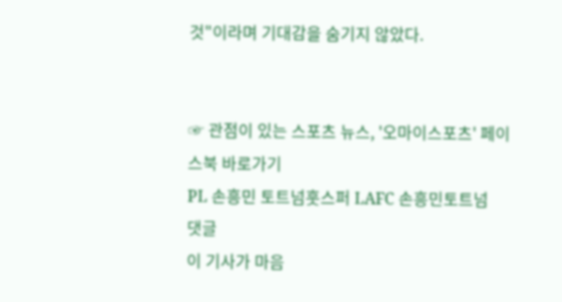것"이라며 기대감을 숨기지 않았다.


☞ 관점이 있는 스포츠 뉴스, '오마이스포츠' 페이스북 바로가기
PL 손흥민 토트넘훗스퍼 LAFC 손흥민토트넘
댓글
이 기사가 마음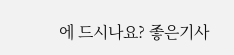에 드시나요? 좋은기사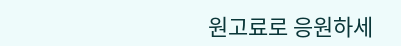원고료로 응원하세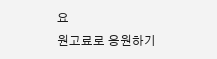요
원고료로 응원하기